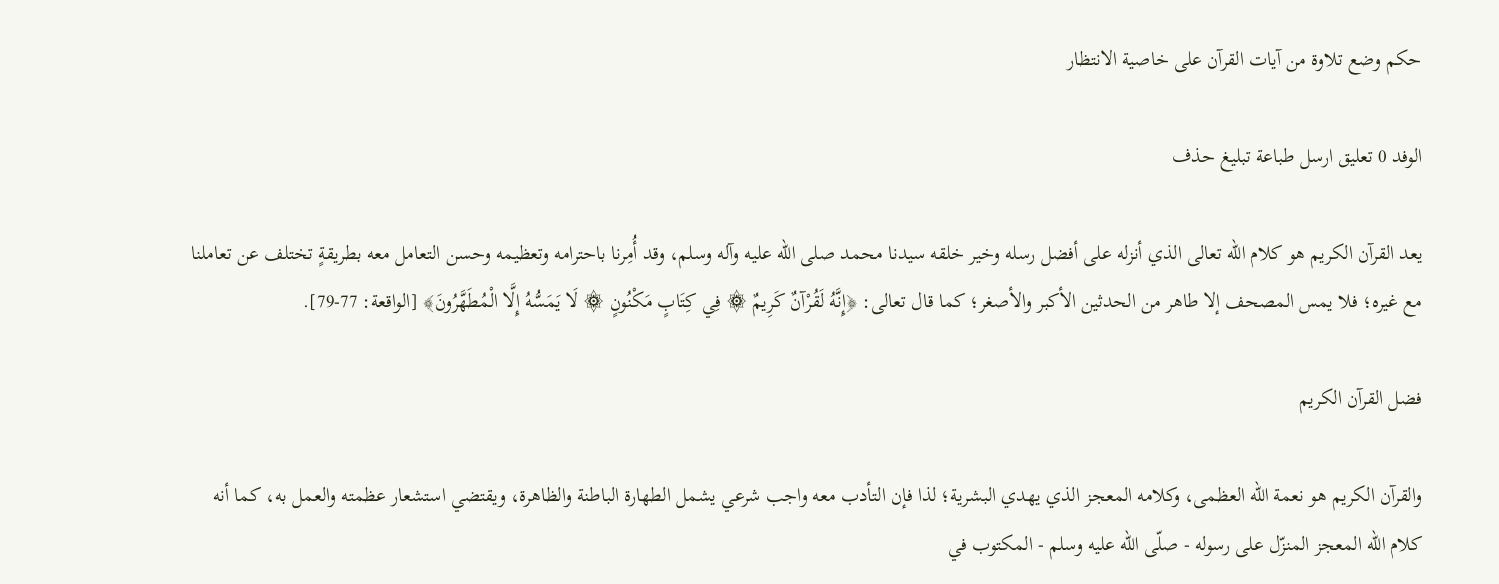حكم وضع تلاوة من آيات القرآن على خاصية الانتظار

الوفد 0 تعليق ارسل طباعة تبليغ حذف

يعد القرآن الكريم هو كلام الله تعالى الذي أنزله على أفضل رسله وخير خلقه سيدنا محمد صلى الله عليه وآله وسلم، وقد أُمِرنا باحترامه وتعظيمه وحسن التعامل معه بطريقةٍ تختلف عن تعاملنا مع غيره؛ فلا يمس المصحف إلا طاهر من الحدثين الأكبر والأصغر؛ كما قال تعالى: ﴿إِنَّهُ لَقُرْآنٌ كَرِيمٌ ۞ فِي كِتَابٍ مَكْنُونٍ ۞ لَا يَمَسُّهُ إِلَّا الْمُطَهَّرُونَ﴾ [الواقعة: 77-79].

فضل القرآن الكريم

والقرآن الكريم هو نعمة الله العظمى، وكلامه المعجز الذي يهدي البشرية؛ لذا فإن التأدب معه واجب شرعي يشمل الطهارة الباطنة والظاهرة، ويقتضي استشعار عظمته والعمل به، كما أنه كلام الله المعجز المنزّل على رسوله - صلّى الله عليه وسلم - المكتوب في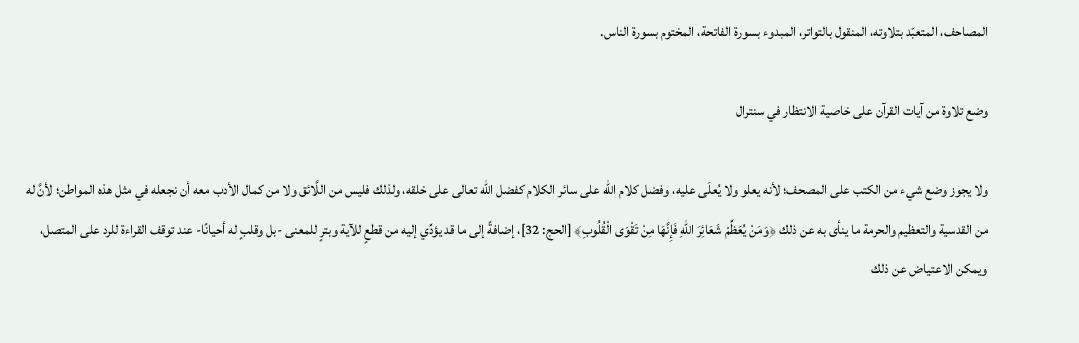المصاحف، المتعبّد بتلاوته، المنقول بالتواتر، المبدوء بسورة الفاتحة، المختوم بسورة الناس.

وضع تلاوة من آيات القرآن على خاصية الانتظار في سنترال

ولا يجوز وضع شيء من الكتب على المصحف؛ لأنه يعلو ولا يُعلَى عليه، وفضل كلام الله على سائر الكلام كفضل الله تعالى على خلقه، ولذلك فليس من اللَّائق ولا من كمال الأدب معه أن نجعله في مثل هذه المواطن؛ لأنَّ له من القدسية والتعظيم والحرمة ما ينأى به عن ذلك ﴿وَمَنْ يُعَظِّمْ شَعَائِرَ اللهِ فَإِنَّهَا مِنْ تَقْوَى الْقُلُوبِ﴾ [الحج: 32]، إضافةً إلى ما قد يؤدِّي إليه من قطعٍ للآية وبترٍ للمعنى -بل وقلبٍ له أحيانًا- عند توقف القراءة للرد على المتصل، ويمكن الاعتياض عن ذلك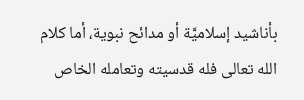بأناشيد إسلاميَّة أو مدائح نبوية، أما كلام الله تعالى فله قدسيته وتعامله الخاص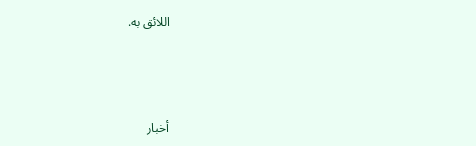اللائق به.



أخبار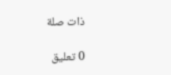ذات صلة

0 تعليق